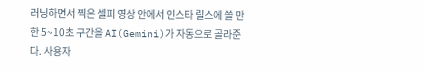러닝하면서 찍은 셀피 영상 안에서 인스타 릴스에 쓸 만한 5~10초 구간을 AI(Gemini)가 자동으로 골라준다. 사용자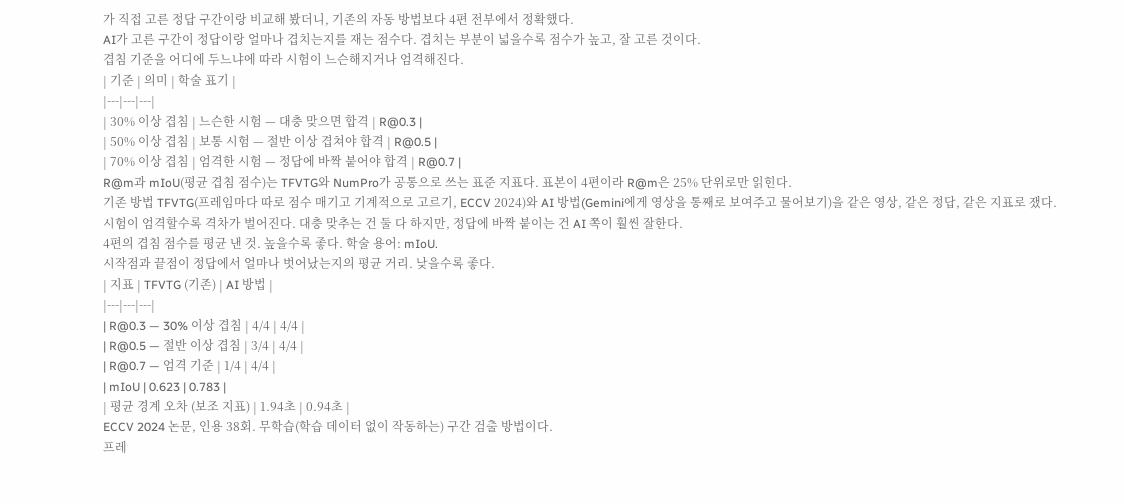가 직접 고른 정답 구간이랑 비교해 봤더니, 기존의 자동 방법보다 4편 전부에서 정확했다.
AI가 고른 구간이 정답이랑 얼마나 겹치는지를 재는 점수다. 겹치는 부분이 넓을수록 점수가 높고, 잘 고른 것이다.
겹침 기준을 어디에 두느냐에 따라 시험이 느슨해지거나 엄격해진다.
| 기준 | 의미 | 학술 표기 |
|---|---|---|
| 30% 이상 겹침 | 느슨한 시험 — 대충 맞으면 합격 | R@0.3 |
| 50% 이상 겹침 | 보통 시험 — 절반 이상 겹쳐야 합격 | R@0.5 |
| 70% 이상 겹침 | 엄격한 시험 — 정답에 바짝 붙어야 합격 | R@0.7 |
R@m과 mIoU(평균 겹침 점수)는 TFVTG와 NumPro가 공통으로 쓰는 표준 지표다. 표본이 4편이라 R@m은 25% 단위로만 읽힌다.
기존 방법 TFVTG(프레임마다 따로 점수 매기고 기계적으로 고르기, ECCV 2024)와 AI 방법(Gemini에게 영상을 통째로 보여주고 물어보기)을 같은 영상, 같은 정답, 같은 지표로 쟀다.
시험이 엄격할수록 격차가 벌어진다. 대충 맞추는 건 둘 다 하지만, 정답에 바짝 붙이는 건 AI 쪽이 훨씬 잘한다.
4편의 겹침 점수를 평균 낸 것. 높을수록 좋다. 학술 용어: mIoU.
시작점과 끝점이 정답에서 얼마나 벗어났는지의 평균 거리. 낮을수록 좋다.
| 지표 | TFVTG (기존) | AI 방법 |
|---|---|---|
| R@0.3 — 30% 이상 겹침 | 4/4 | 4/4 |
| R@0.5 — 절반 이상 겹침 | 3/4 | 4/4 |
| R@0.7 — 엄격 기준 | 1/4 | 4/4 |
| mIoU | 0.623 | 0.783 |
| 평균 경계 오차 (보조 지표) | 1.94초 | 0.94초 |
ECCV 2024 논문, 인용 38회. 무학습(학습 데이터 없이 작동하는) 구간 검출 방법이다.
프레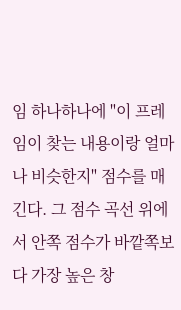임 하나하나에 "이 프레임이 찾는 내용이랑 얼마나 비슷한지" 점수를 매긴다. 그 점수 곡선 위에서 안쪽 점수가 바깥쪽보다 가장 높은 창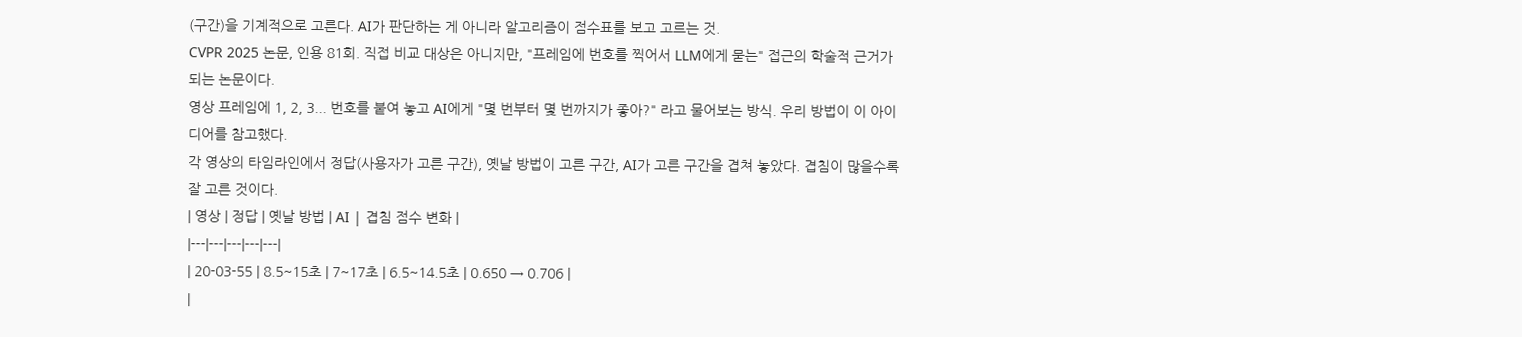(구간)을 기계적으로 고른다. AI가 판단하는 게 아니라 알고리즘이 점수표를 보고 고르는 것.
CVPR 2025 논문, 인용 81회. 직접 비교 대상은 아니지만, "프레임에 번호를 찍어서 LLM에게 묻는" 접근의 학술적 근거가 되는 논문이다.
영상 프레임에 1, 2, 3... 번호를 붙여 놓고 AI에게 "몇 번부터 몇 번까지가 좋아?" 라고 물어보는 방식. 우리 방법이 이 아이디어를 참고했다.
각 영상의 타임라인에서 정답(사용자가 고른 구간), 옛날 방법이 고른 구간, AI가 고른 구간을 겹쳐 놓았다. 겹침이 많을수록 잘 고른 것이다.
| 영상 | 정답 | 옛날 방법 | AI | 겹침 점수 변화 |
|---|---|---|---|---|
| 20-03-55 | 8.5~15초 | 7~17초 | 6.5~14.5초 | 0.650 → 0.706 |
|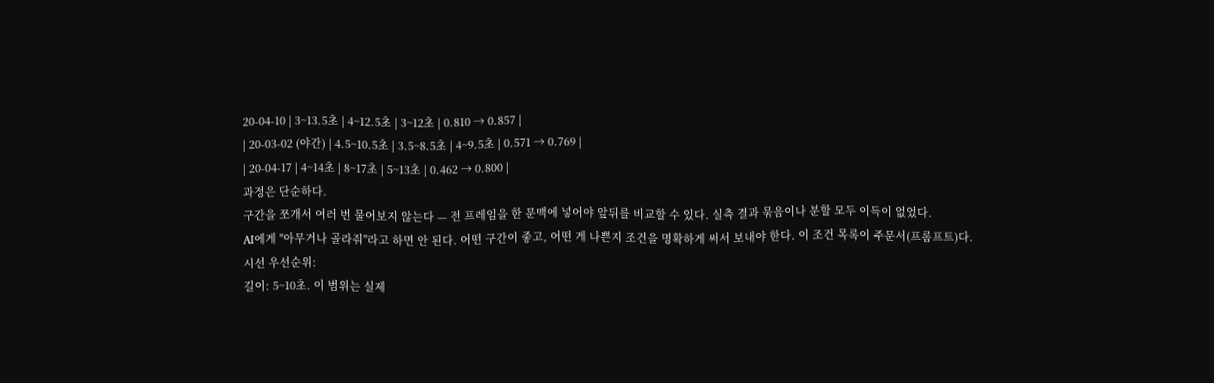20-04-10 | 3~13.5초 | 4~12.5초 | 3~12초 | 0.810 → 0.857 |
| 20-03-02 (야간) | 4.5~10.5초 | 3.5~8.5초 | 4~9.5초 | 0.571 → 0.769 |
| 20-04-17 | 4~14초 | 8~17초 | 5~13초 | 0.462 → 0.800 |
과정은 단순하다.
구간을 쪼개서 여러 번 물어보지 않는다 — 전 프레임을 한 문맥에 넣어야 앞뒤를 비교할 수 있다. 실측 결과 묶음이나 분할 모두 이득이 없었다.
AI에게 "아무거나 골라줘"라고 하면 안 된다. 어떤 구간이 좋고, 어떤 게 나쁜지 조건을 명확하게 써서 보내야 한다. 이 조건 목록이 주문서(프롬프트)다.
시선 우선순위:
길이: 5~10초. 이 범위는 실제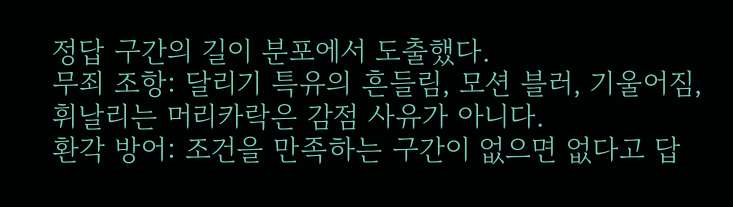정답 구간의 길이 분포에서 도출했다.
무죄 조항: 달리기 특유의 흔들림, 모션 블러, 기울어짐, 휘날리는 머리카락은 감점 사유가 아니다.
환각 방어: 조건을 만족하는 구간이 없으면 없다고 답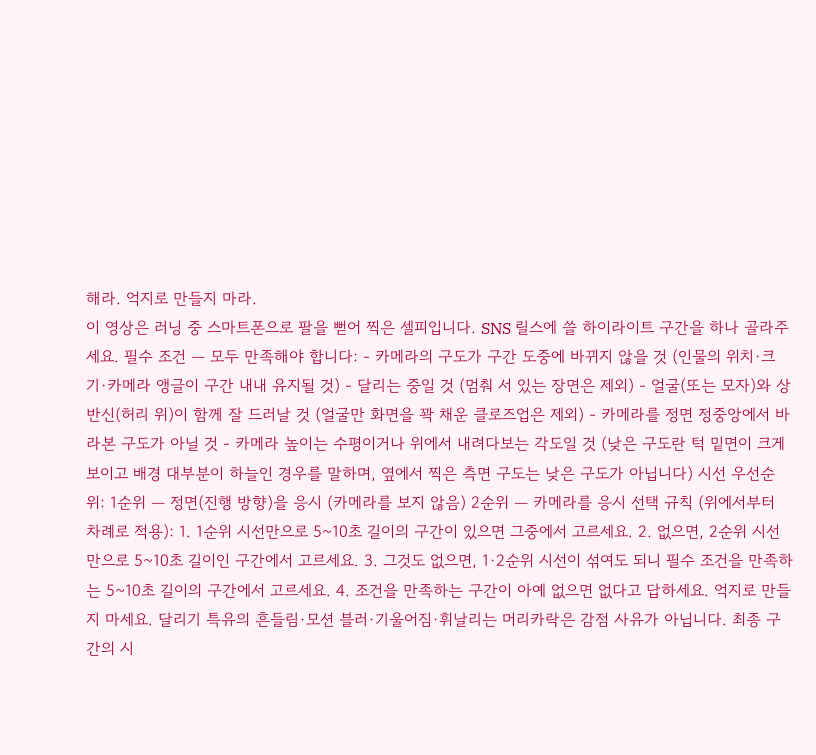해라. 억지로 만들지 마라.
이 영상은 러닝 중 스마트폰으로 팔을 뻗어 찍은 셀피입니다. SNS 릴스에 쓸 하이라이트 구간을 하나 골라주세요. 필수 조건 — 모두 만족해야 합니다: - 카메라의 구도가 구간 도중에 바뀌지 않을 것 (인물의 위치·크기·카메라 앵글이 구간 내내 유지될 것) - 달리는 중일 것 (멈춰 서 있는 장면은 제외) - 얼굴(또는 모자)와 상반신(허리 위)이 함께 잘 드러날 것 (얼굴만 화면을 꽉 채운 클로즈업은 제외) - 카메라를 정면 정중앙에서 바라본 구도가 아닐 것 - 카메라 높이는 수평이거나 위에서 내려다보는 각도일 것 (낮은 구도란 턱 밑면이 크게 보이고 배경 대부분이 하늘인 경우를 말하며, 옆에서 찍은 측면 구도는 낮은 구도가 아닙니다) 시선 우선순위: 1순위 — 정면(진행 방향)을 응시 (카메라를 보지 않음) 2순위 — 카메라를 응시 선택 규칙 (위에서부터 차례로 적용): 1. 1순위 시선만으로 5~10초 길이의 구간이 있으면 그중에서 고르세요. 2. 없으면, 2순위 시선만으로 5~10초 길이인 구간에서 고르세요. 3. 그것도 없으면, 1·2순위 시선이 섞여도 되니 필수 조건을 만족하는 5~10초 길이의 구간에서 고르세요. 4. 조건을 만족하는 구간이 아예 없으면 없다고 답하세요. 억지로 만들지 마세요. 달리기 특유의 흔들림·모션 블러·기울어짐·휘날리는 머리카락은 감점 사유가 아닙니다. 최종 구간의 시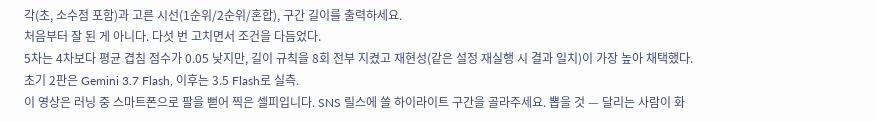각(초, 소수점 포함)과 고른 시선(1순위/2순위/혼합), 구간 길이를 출력하세요.
처음부터 잘 된 게 아니다. 다섯 번 고치면서 조건을 다듬었다.
5차는 4차보다 평균 겹침 점수가 0.05 낮지만, 길이 규칙을 8회 전부 지켰고 재현성(같은 설정 재실행 시 결과 일치)이 가장 높아 채택했다. 초기 2판은 Gemini 3.7 Flash, 이후는 3.5 Flash로 실측.
이 영상은 러닝 중 스마트폰으로 팔을 뻗어 찍은 셀피입니다. SNS 릴스에 쓸 하이라이트 구간을 골라주세요. 뽑을 것 — 달리는 사람이 화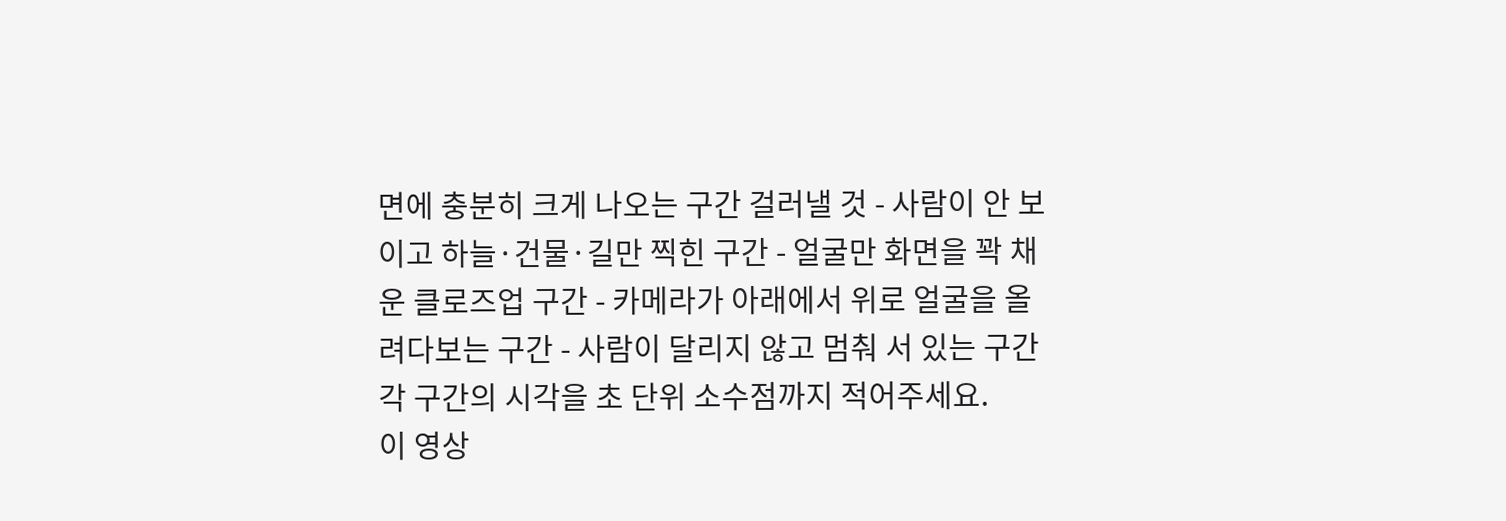면에 충분히 크게 나오는 구간 걸러낼 것 - 사람이 안 보이고 하늘·건물·길만 찍힌 구간 - 얼굴만 화면을 꽉 채운 클로즈업 구간 - 카메라가 아래에서 위로 얼굴을 올려다보는 구간 - 사람이 달리지 않고 멈춰 서 있는 구간 각 구간의 시각을 초 단위 소수점까지 적어주세요.
이 영상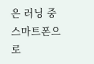은 러닝 중 스마트폰으로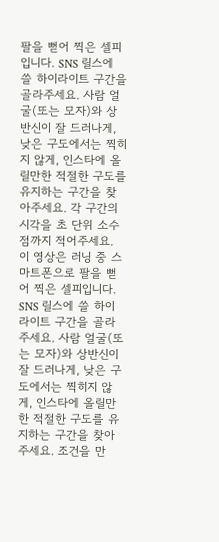팔을 뻗어 찍은 셀피입니다. SNS 릴스에 쓸 하이라이트 구간을 골라주세요. 사람 얼굴(또는 모자)와 상반신이 잘 드러나게, 낮은 구도에서는 찍히지 않게, 인스타에 올릴만한 적절한 구도를 유지하는 구간을 찾아주세요. 각 구간의 시각을 초 단위 소수점까지 적어주세요.
이 영상은 러닝 중 스마트폰으로 팔을 뻗어 찍은 셀피입니다. SNS 릴스에 쓸 하이라이트 구간을 골라주세요. 사람 얼굴(또는 모자)와 상반신이 잘 드러나게, 낮은 구도에서는 찍히지 않게, 인스타에 올릴만한 적절한 구도를 유지하는 구간을 찾아주세요. 조건을 만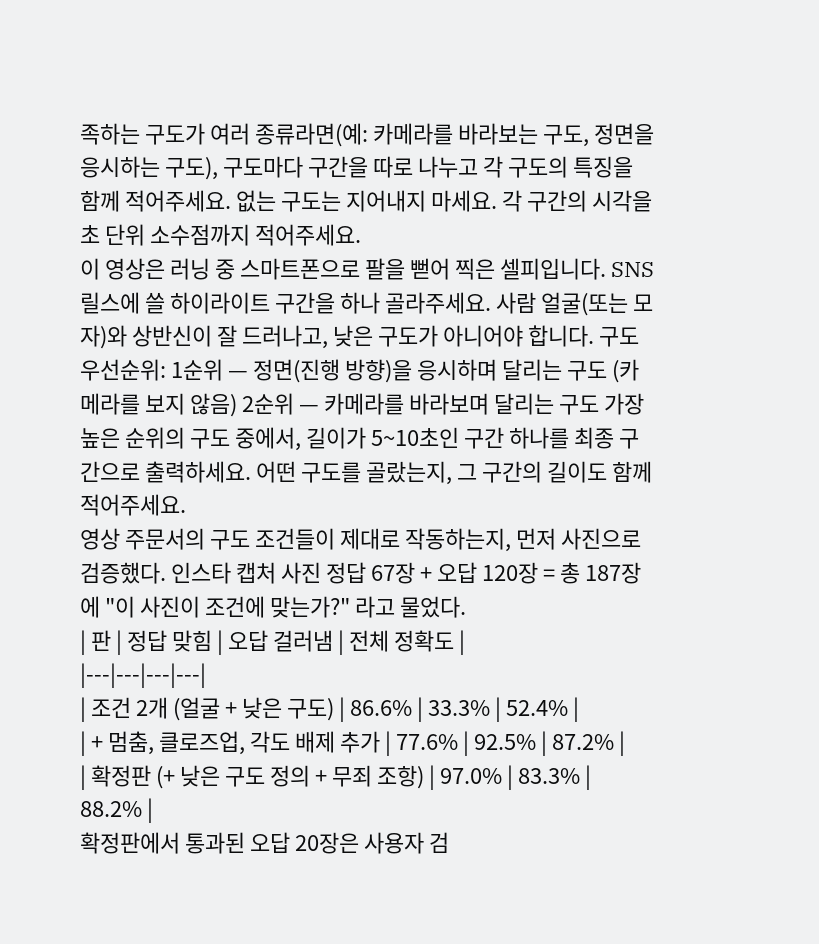족하는 구도가 여러 종류라면(예: 카메라를 바라보는 구도, 정면을 응시하는 구도), 구도마다 구간을 따로 나누고 각 구도의 특징을 함께 적어주세요. 없는 구도는 지어내지 마세요. 각 구간의 시각을 초 단위 소수점까지 적어주세요.
이 영상은 러닝 중 스마트폰으로 팔을 뻗어 찍은 셀피입니다. SNS 릴스에 쓸 하이라이트 구간을 하나 골라주세요. 사람 얼굴(또는 모자)와 상반신이 잘 드러나고, 낮은 구도가 아니어야 합니다. 구도 우선순위: 1순위 — 정면(진행 방향)을 응시하며 달리는 구도 (카메라를 보지 않음) 2순위 — 카메라를 바라보며 달리는 구도 가장 높은 순위의 구도 중에서, 길이가 5~10초인 구간 하나를 최종 구간으로 출력하세요. 어떤 구도를 골랐는지, 그 구간의 길이도 함께 적어주세요.
영상 주문서의 구도 조건들이 제대로 작동하는지, 먼저 사진으로 검증했다. 인스타 캡처 사진 정답 67장 + 오답 120장 = 총 187장에 "이 사진이 조건에 맞는가?" 라고 물었다.
| 판 | 정답 맞힘 | 오답 걸러냄 | 전체 정확도 |
|---|---|---|---|
| 조건 2개 (얼굴 + 낮은 구도) | 86.6% | 33.3% | 52.4% |
| + 멈춤, 클로즈업, 각도 배제 추가 | 77.6% | 92.5% | 87.2% |
| 확정판 (+ 낮은 구도 정의 + 무죄 조항) | 97.0% | 83.3% | 88.2% |
확정판에서 통과된 오답 20장은 사용자 검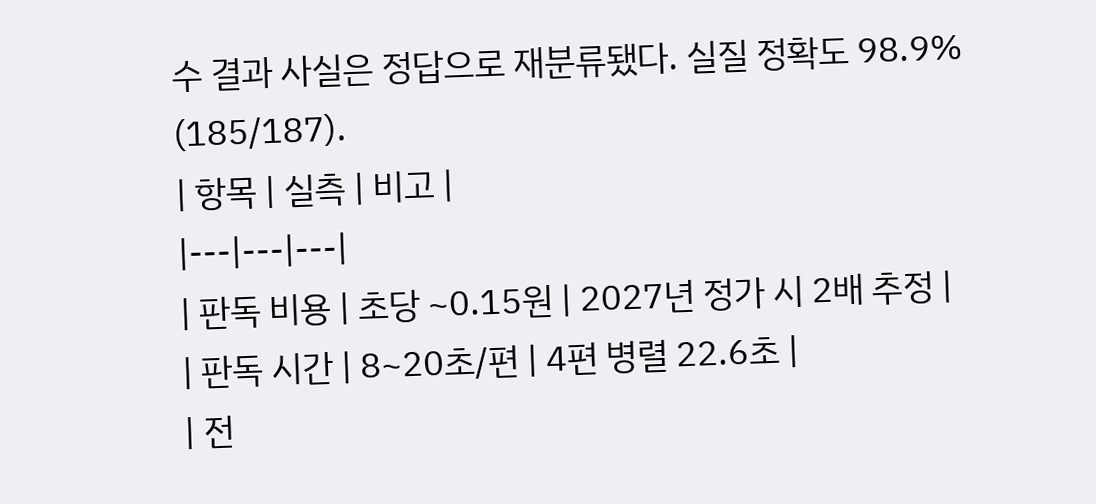수 결과 사실은 정답으로 재분류됐다. 실질 정확도 98.9% (185/187).
| 항목 | 실측 | 비고 |
|---|---|---|
| 판독 비용 | 초당 ~0.15원 | 2027년 정가 시 2배 추정 |
| 판독 시간 | 8~20초/편 | 4편 병렬 22.6초 |
| 전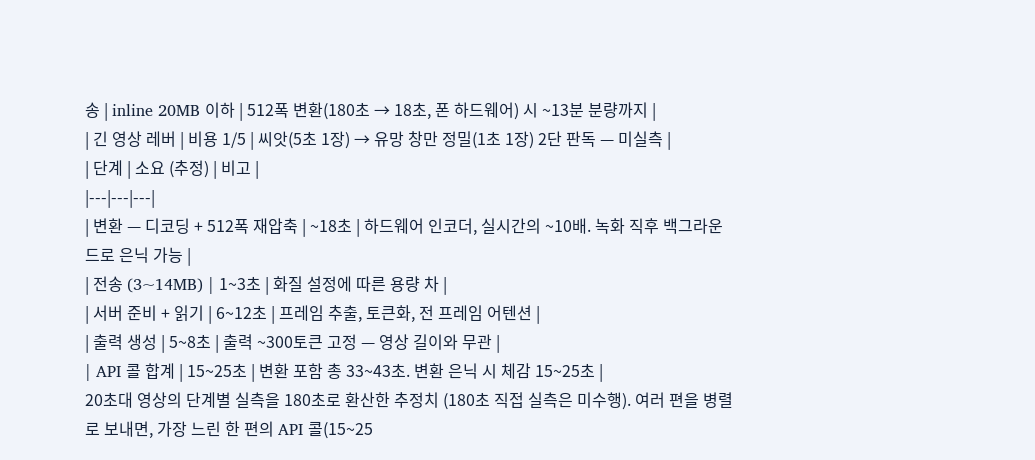송 | inline 20MB 이하 | 512폭 변환(180초 → 18초, 폰 하드웨어) 시 ~13분 분량까지 |
| 긴 영상 레버 | 비용 1/5 | 씨앗(5초 1장) → 유망 창만 정밀(1초 1장) 2단 판독 — 미실측 |
| 단계 | 소요 (추정) | 비고 |
|---|---|---|
| 변환 — 디코딩 + 512폭 재압축 | ~18초 | 하드웨어 인코더, 실시간의 ~10배. 녹화 직후 백그라운드로 은닉 가능 |
| 전송 (3~14MB) | 1~3초 | 화질 설정에 따른 용량 차 |
| 서버 준비 + 읽기 | 6~12초 | 프레임 추출, 토큰화, 전 프레임 어텐션 |
| 출력 생성 | 5~8초 | 출력 ~300토큰 고정 — 영상 길이와 무관 |
| API 콜 합계 | 15~25초 | 변환 포함 총 33~43초. 변환 은닉 시 체감 15~25초 |
20초대 영상의 단계별 실측을 180초로 환산한 추정치 (180초 직접 실측은 미수행). 여러 편을 병렬로 보내면, 가장 느린 한 편의 API 콜(15~25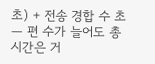초) + 전송 경합 수 초 — 편 수가 늘어도 총 시간은 거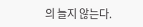의 늘지 않는다.